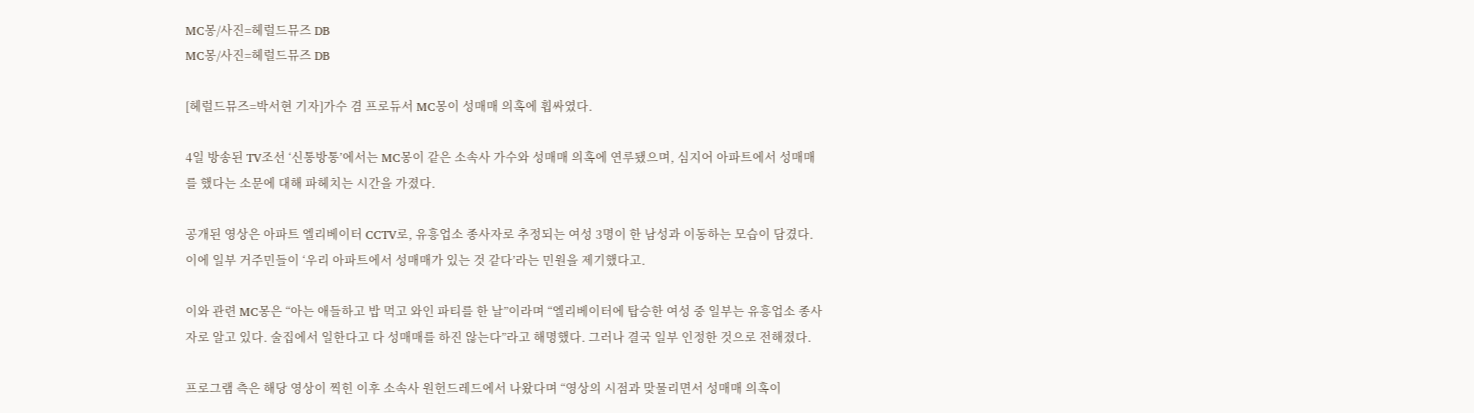MC몽/사진=헤럴드뮤즈 DB
MC몽/사진=헤럴드뮤즈 DB

[헤럴드뮤즈=박서현 기자]가수 겸 프로듀서 MC몽이 성매매 의혹에 휩싸였다.

4일 방송된 TV조선 ‘신통방통’에서는 MC몽이 같은 소속사 가수와 성매매 의혹에 연루됐으며, 심지어 아파트에서 성매매를 했다는 소문에 대해 파헤치는 시간을 가졌다.

공개된 영상은 아파트 엘리베이터 CCTV로, 유흥업소 종사자로 추정되는 여성 3명이 한 남성과 이동하는 모습이 담겼다. 이에 일부 거주민들이 ‘우리 아파트에서 성매매가 있는 것 같다’라는 민원을 제기했다고.

이와 관련 MC몽은 “아는 애들하고 밥 먹고 와인 파티를 한 날”이라며 “엘리베이터에 탑승한 여성 중 일부는 유흥업소 종사자로 알고 있다. 술집에서 일한다고 다 성매매를 하진 않는다”라고 해명했다. 그러나 결국 일부 인정한 것으로 전해졌다.

프로그램 측은 해당 영상이 찍힌 이후 소속사 원헌드레드에서 나왔다며 “영상의 시점과 맞물리면서 성매매 의혹이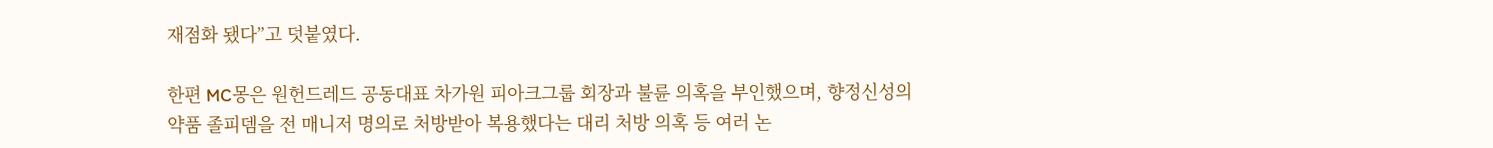재점화 됐다”고 덧붙였다.

한편 MC몽은 원헌드레드 공동대표 차가원 피아크그룹 회장과 불륜 의혹을 부인했으며, 향정신성의약품 졸피뎀을 전 매니저 명의로 처방받아 복용했다는 대리 처방 의혹 등 여러 논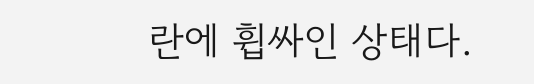란에 휩싸인 상태다.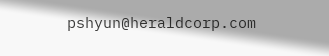pshyun@heraldcorp.com